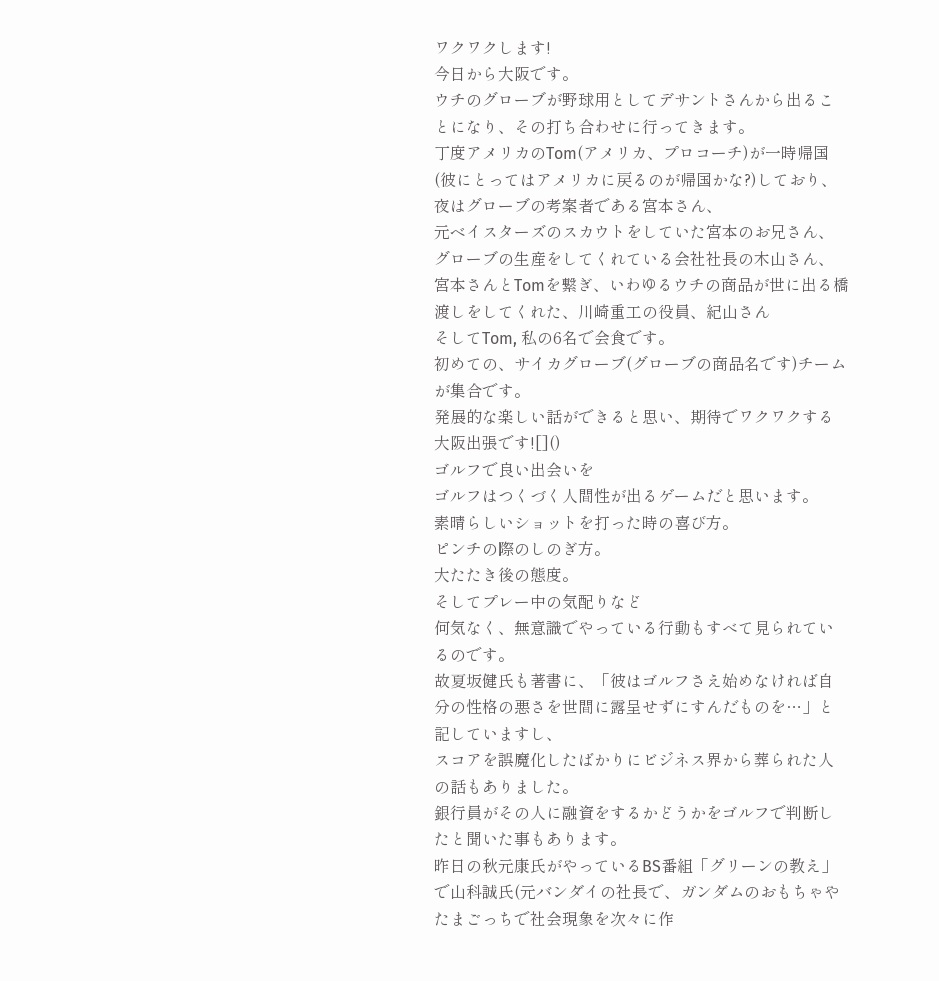ワクワクします!
今日から大阪です。
ウチのグローブが野球用としてデサントさんから出ることになり、その打ち合わせに行ってきます。
丁度アメリカのTom(アメリカ、プロコーチ)が一時帰国(彼にとってはアメリカに戻るのが帰国かな?)しており、
夜はグローブの考案者である宮本さん、
元ベイスターズのスカウトをしていた宮本のお兄さん、
グローブの生産をしてくれている会社社長の木山さん、
宮本さんとTomを繋ぎ、いわゆるウチの商品が世に出る橋渡しをしてくれた、川崎重工の役員、紀山さん
そしてTom, 私の6名で会食です。
初めての、サイカグローブ(グローブの商品名です)チームが集合です。
発展的な楽しい話ができると思い、期待でワクワクする大阪出張です![]()
ゴルフで良い出会いを
ゴルフはつくづく人間性が出るゲームだと思います。
素晴らしいショットを打った時の喜び方。
ピンチの際のしのぎ方。
大たたき後の態度。
そしてプレー中の気配りなど
何気なく、無意識でやっている行動もすべて見られているのです。
故夏坂健氏も著書に、「彼はゴルフさえ始めなければ自分の性格の悪さを世間に露呈せずにすんだものを…」と記していますし、
スコアを誤魔化したばかりにビジネス界から葬られた人の話もありました。
銀行員がその人に融資をするかどうかをゴルフで判断したと聞いた事もあります。
昨日の秋元康氏がやっているBS番組「グリーンの教え」で山科誠氏(元バンダイの社長で、ガンダムのおもちゃやたまごっちで社会現象を次々に作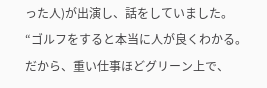った人)が出演し、話をしていました。
“ゴルフをすると本当に人が良くわかる。
だから、重い仕事ほどグリーン上で、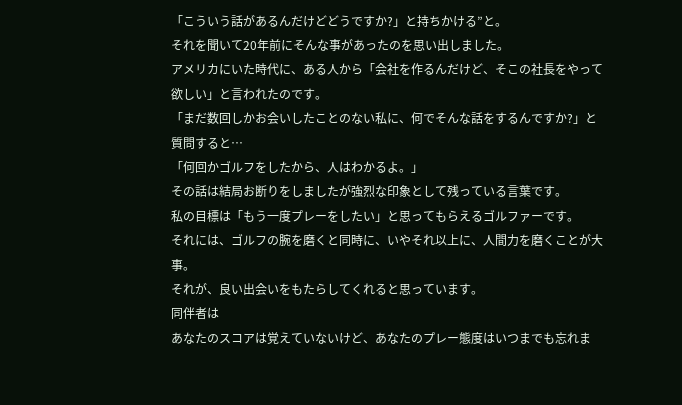「こういう話があるんだけどどうですか?」と持ちかける”と。
それを聞いて20年前にそんな事があったのを思い出しました。
アメリカにいた時代に、ある人から「会社を作るんだけど、そこの社長をやって欲しい」と言われたのです。
「まだ数回しかお会いしたことのない私に、何でそんな話をするんですか?」と質問すると…
「何回かゴルフをしたから、人はわかるよ。」
その話は結局お断りをしましたが強烈な印象として残っている言葉です。
私の目標は「もう一度プレーをしたい」と思ってもらえるゴルファーです。
それには、ゴルフの腕を磨くと同時に、いやそれ以上に、人間力を磨くことが大事。
それが、良い出会いをもたらしてくれると思っています。
同伴者は
あなたのスコアは覚えていないけど、あなたのプレー態度はいつまでも忘れま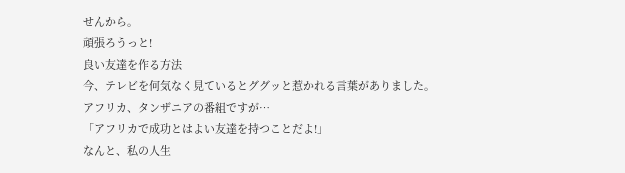せんから。
頑張ろうっと!
良い友達を作る方法
今、テレビを何気なく見ているとググッと惹かれる言葉がありました。
アフリカ、タンザニアの番組ですが…
「アフリカで成功とはよい友達を持つことだよ!」
なんと、私の人生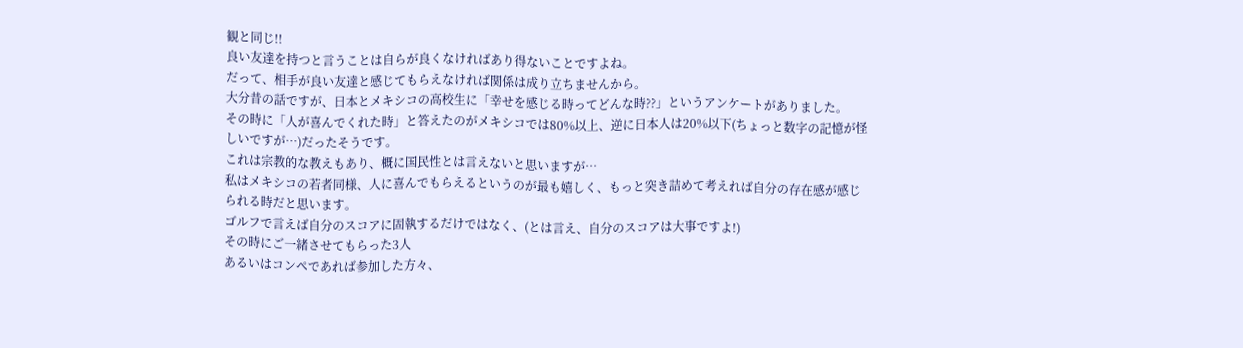観と同じ!!
良い友達を持つと言うことは自らが良くなければあり得ないことですよね。
だって、相手が良い友達と感じてもらえなければ関係は成り立ちませんから。
大分昔の話ですが、日本とメキシコの高校生に「幸せを感じる時ってどんな時??」というアンケートがありました。
その時に「人が喜んでくれた時」と答えたのがメキシコでは80%以上、逆に日本人は20%以下(ちょっと数字の記憶が怪しいですが…)だったそうです。
これは宗教的な教えもあり、概に国民性とは言えないと思いますが…
私はメキシコの若者同様、人に喜んでもらえるというのが最も嬉しく、もっと突き詰めて考えれば自分の存在感が感じられる時だと思います。
ゴルフで言えば自分のスコアに固執するだけではなく、(とは言え、自分のスコアは大事ですよ!)
その時にご一緒させてもらった3人
あるいはコンペであれば参加した方々、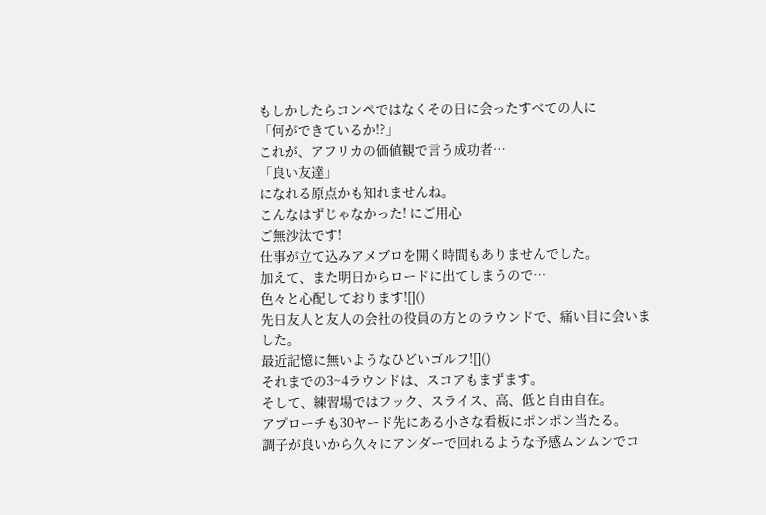もしかしたらコンペではなくその日に会ったすべての人に
「何ができているか!?」
これが、アフリカの価値観で言う成功者…
「良い友達」
になれる原点かも知れませんね。
こんなはずじゃなかった! にご用心
ご無沙汰です!
仕事が立て込みアメブロを開く時間もありませんでした。
加えて、また明日からロードに出てしまうので…
色々と心配しております![]()
先日友人と友人の会社の役員の方とのラウンドで、痛い目に会いました。
最近記憶に無いようなひどいゴルフ![]()
それまでの3~4ラウンドは、スコアもまずます。
そして、練習場ではフック、スライス、高、低と自由自在。
アプローチも30ヤード先にある小さな看板にポンポン当たる。
調子が良いから久々にアンダーで回れるような予感ムンムンでコ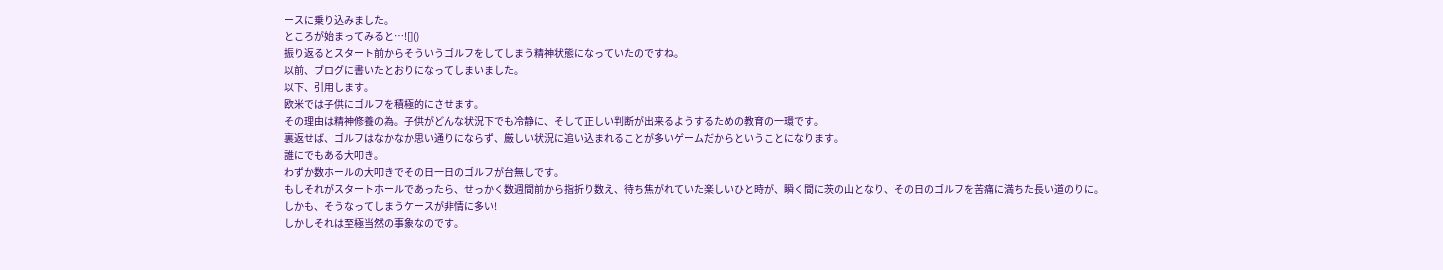ースに乗り込みました。
ところが始まってみると…![]()
振り返るとスタート前からそういうゴルフをしてしまう精神状態になっていたのですね。
以前、ブログに書いたとおりになってしまいました。
以下、引用します。
欧米では子供にゴルフを積極的にさせます。
その理由は精神修養の為。子供がどんな状況下でも冷静に、そして正しい判断が出来るようするための教育の一環です。
裏返せば、ゴルフはなかなか思い通りにならず、厳しい状況に追い込まれることが多いゲームだからということになります。
誰にでもある大叩き。
わずか数ホールの大叩きでその日一日のゴルフが台無しです。
もしそれがスタートホールであったら、せっかく数週間前から指折り数え、待ち焦がれていた楽しいひと時が、瞬く間に茨の山となり、その日のゴルフを苦痛に満ちた長い道のりに。
しかも、そうなってしまうケースが非情に多い!
しかしそれは至極当然の事象なのです。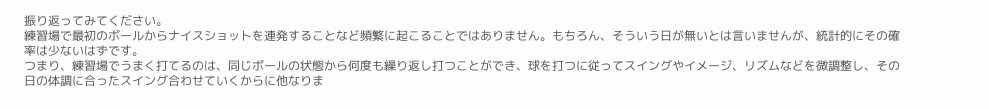振り返ってみてください。
練習場で最初のボールからナイスショットを連発することなど頻繁に起こることではありません。もちろん、そういう日が無いとは言いませんが、統計的にその確率は少ないはずです。
つまり、練習場でうまく打てるのは、同じボールの状態から何度も繰り返し打つことができ、球を打つに従ってスイングやイメージ、リズムなどを微調整し、その日の体調に合ったスイング合わせていくからに他なりま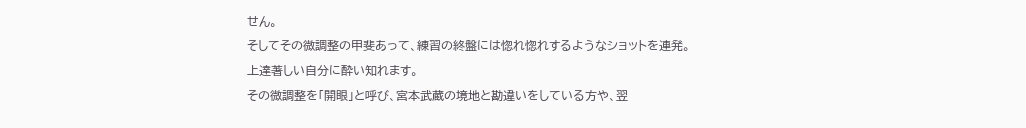せん。
そしてその微調整の甲斐あって、練習の終盤には惚れ惚れするようなショットを連発。
上達著しい自分に酔い知れます。
その微調整を「開眼」と呼び、宮本武蔵の境地と勘違いをしている方や、翌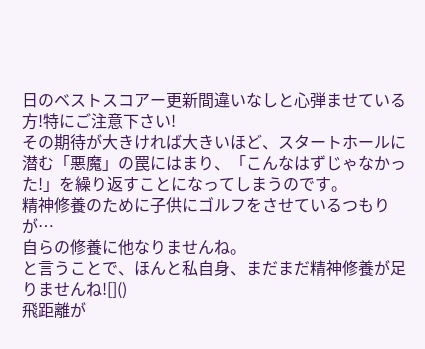日のベストスコアー更新間違いなしと心弾ませている方!特にご注意下さい!
その期待が大きければ大きいほど、スタートホールに潜む「悪魔」の罠にはまり、「こんなはずじゃなかった!」を繰り返すことになってしまうのです。
精神修養のために子供にゴルフをさせているつもりが…
自らの修養に他なりませんね。
と言うことで、ほんと私自身、まだまだ精神修養が足りませんね![]()
飛距離が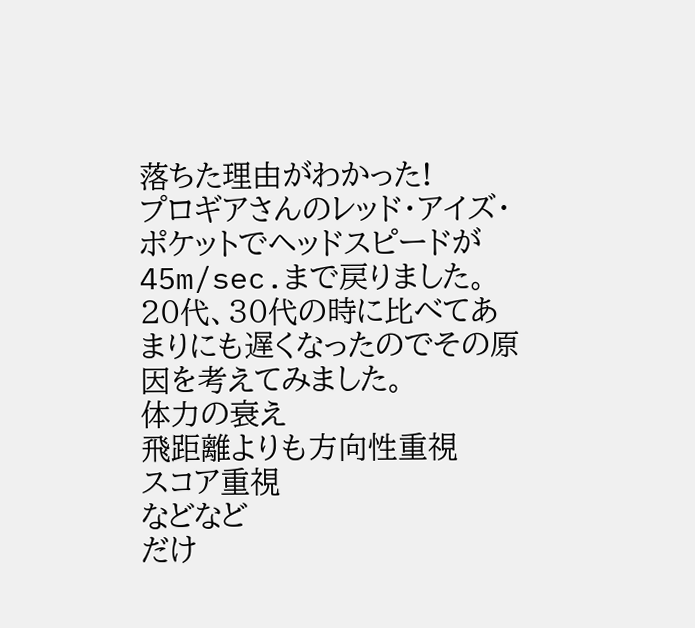落ちた理由がわかった!
プロギアさんのレッド・アイズ・ポケットでヘッドスピードが45m/sec.まで戻りました。
20代、30代の時に比べてあまりにも遅くなったのでその原因を考えてみました。
体力の衰え
飛距離よりも方向性重視
スコア重視
などなど
だけ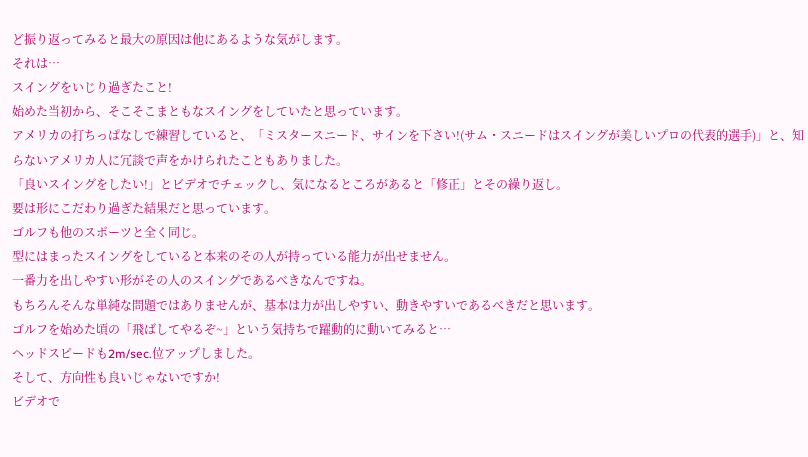ど振り返ってみると最大の原因は他にあるような気がします。
それは…
スイングをいじり過ぎたこと!
始めた当初から、そこそこまともなスイングをしていたと思っています。
アメリカの打ちっぱなしで練習していると、「ミスタースニード、サインを下さい!(サム・スニードはスイングが美しいプロの代表的選手)」と、知らないアメリカ人に冗談で声をかけられたこともありました。
「良いスイングをしたい!」とビデオでチェックし、気になるところがあると「修正」とその繰り返し。
要は形にこだわり過ぎた結果だと思っています。
ゴルフも他のスポーツと全く同じ。
型にはまったスイングをしていると本来のその人が持っている能力が出せません。
一番力を出しやすい形がその人のスイングであるべきなんですね。
もちろんそんな単純な問題ではありませんが、基本は力が出しやすい、動きやすいであるべきだと思います。
ゴルフを始めた頃の「飛ばしてやるぞ~」という気持ちで躍動的に動いてみると…
ヘッドスピードも2m/sec.位アップしました。
そして、方向性も良いじゃないですか!
ビデオで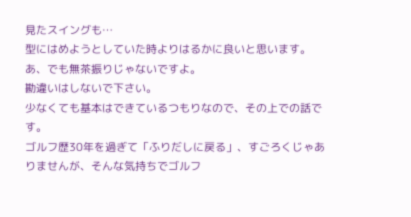見たスイングも…
型にはめようとしていた時よりはるかに良いと思います。
あ、でも無茶振りじゃないですよ。
勘違いはしないで下さい。
少なくても基本はできているつもりなので、その上での話です。
ゴルフ歴30年を過ぎて「ふりだしに戻る」、すごろくじゃありませんが、そんな気持ちでゴルフ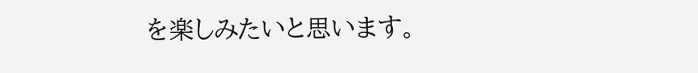を楽しみたいと思います。